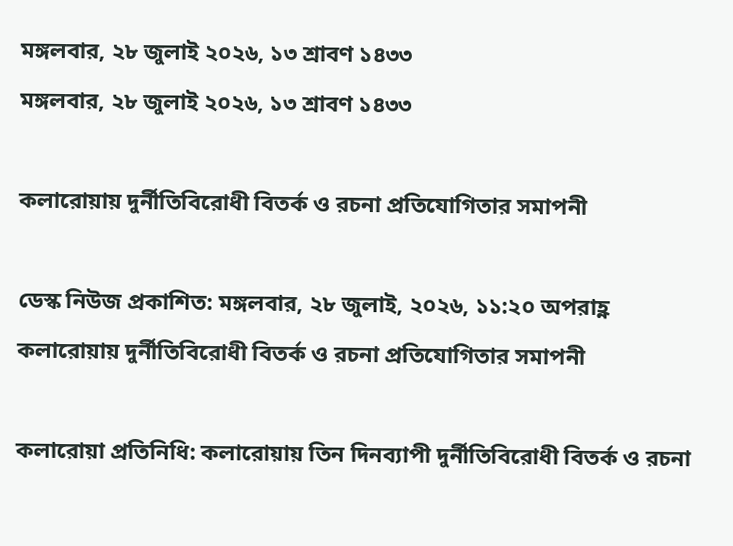মঙ্গলবার, ২৮ জুলাই ২০২৬, ১৩ শ্রাবণ ১৪৩৩
মঙ্গলবার, ২৮ জুলাই ২০২৬, ১৩ শ্রাবণ ১৪৩৩

কলারোয়ায় দুর্নীতিবিরোধী বিতর্ক ও রচনা প্রতিযোগিতার সমাপনী

ডেস্ক নিউজ প্রকাশিত: মঙ্গলবার, ২৮ জুলাই, ২০২৬, ১১:২০ অপরাহ্ণ
কলারোয়ায় দুর্নীতিবিরোধী বিতর্ক ও রচনা প্রতিযোগিতার সমাপনী

কলারোয়া প্রতিনিধি: কলারোয়ায় তিন দিনব্যাপী দুর্নীতিবিরোধী বিতর্ক ও রচনা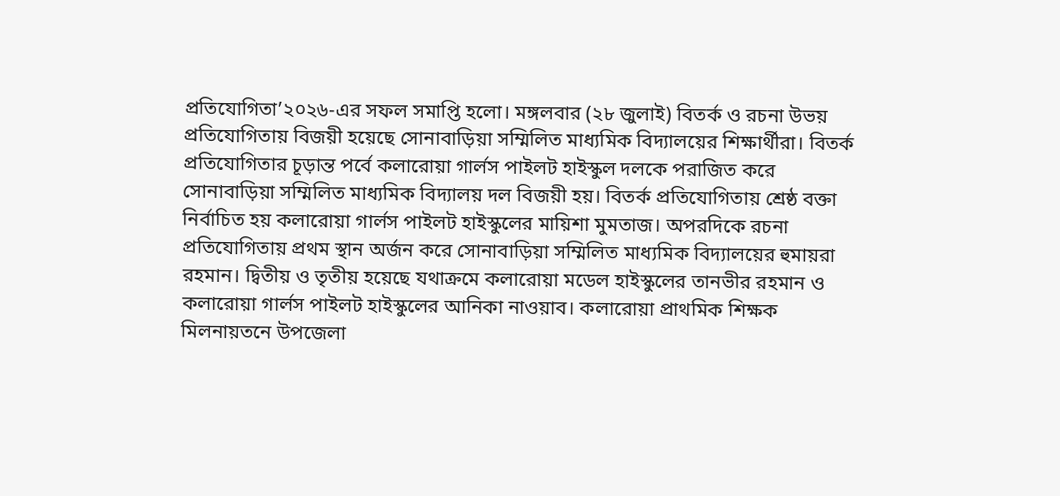প্রতিযোগিতা’২০২৬-এর সফল সমাপ্তি হলো। মঙ্গলবার (২৮ জুলাই) বিতর্ক ও রচনা উভয় প্রতিযোগিতায় বিজয়ী হয়েছে সোনাবাড়িয়া সম্মিলিত মাধ্যমিক বিদ্যালয়ের শিক্ষার্থীরা। বিতর্ক প্রতিযোগিতার চূড়ান্ত পর্বে কলারোয়া গার্লস পাইলট হাইস্কুল দলকে পরাজিত করে সোনাবাড়িয়া সম্মিলিত মাধ্যমিক বিদ্যালয় দল বিজয়ী হয়। বিতর্ক প্রতিযোগিতায় শ্রেষ্ঠ বক্তা নির্বাচিত হয় কলারোয়া গার্লস পাইলট হাইস্কুলের মায়িশা মুমতাজ। অপরদিকে রচনা প্রতিযোগিতায় প্রথম স্থান অর্জন করে সোনাবাড়িয়া সম্মিলিত মাধ্যমিক বিদ্যালয়ের হুমায়রা রহমান। দ্বিতীয় ও তৃতীয় হয়েছে যথাক্রমে কলারোয়া মডেল হাইস্কুলের তানভীর রহমান ও কলারোয়া গার্লস পাইলট হাইস্কুলের আনিকা নাওয়াব। কলারোয়া প্রাথমিক শিক্ষক মিলনায়তনে উপজেলা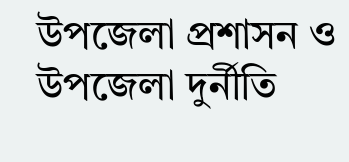উপজেলা প্রশাসন ও উপজেলা দুর্নীতি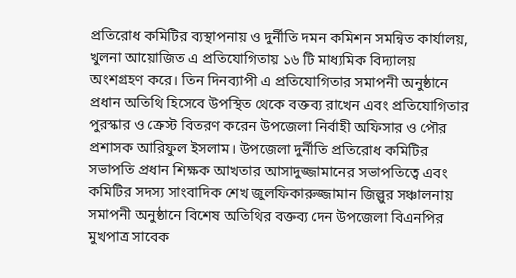প্রতিরোধ কমিটির ব্যস্থাপনায় ও দুর্নীতি দমন কমিশন সমন্বিত কার্যালয়, খুলনা আয়োজিত এ প্রতিযোগিতায় ১৬ টি মাধ্যমিক বিদ্যালয় অংশগ্রহণ করে। তিন দিনব্যাপী এ প্রতিযোগিতার সমাপনী অনুষ্ঠানে প্রধান অতিথি হিসেবে উপস্থিত থেকে বক্তব্য রাখেন এবং প্রতিযোগিতার পুরস্কার ও ক্রেস্ট বিতরণ করেন উপজেলা নির্বাহী অফিসার ও পৌর প্রশাসক আরিফুল ইসলাম। উপজেলা দুর্নীতি প্রতিরোধ কমিটির সভাপতি প্রধান শিক্ষক আখতার আসাদুজ্জামানের সভাপতিত্বে এবং কমিটির সদস্য সাংবাদিক শেখ জুলফিকারুজ্জামান জিল্লুর সঞ্চালনায় সমাপনী অনুষ্ঠানে বিশেষ অতিথির বক্তব্য দেন উপজেলা বিএনপির মুখপাত্র সাবেক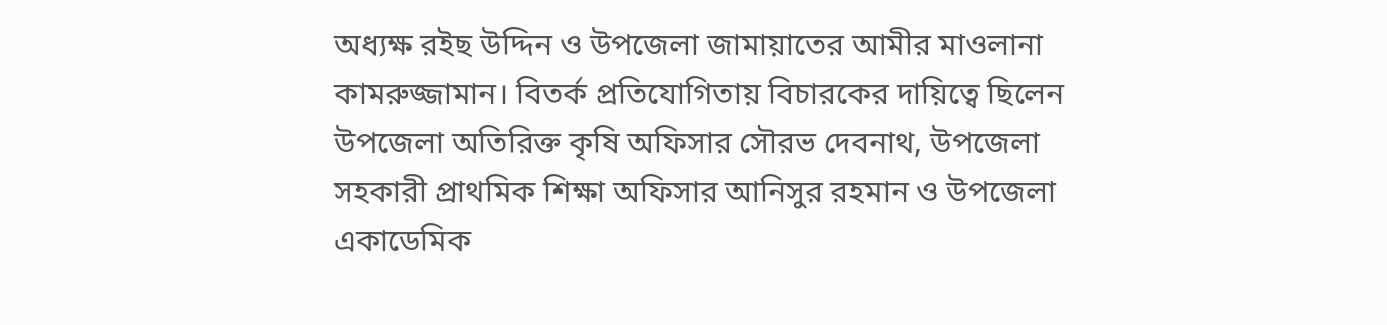অধ্যক্ষ রইছ উদ্দিন ও উপজেলা জামায়াতের আমীর মাওলানা কামরুজ্জামান। বিতর্ক প্রতিযোগিতায় বিচারকের দায়িত্বে ছিলেন উপজেলা অতিরিক্ত কৃষি অফিসার সৌরভ দেবনাথ, উপজেলা সহকারী প্রাথমিক শিক্ষা অফিসার আনিসুর রহমান ও উপজেলা একাডেমিক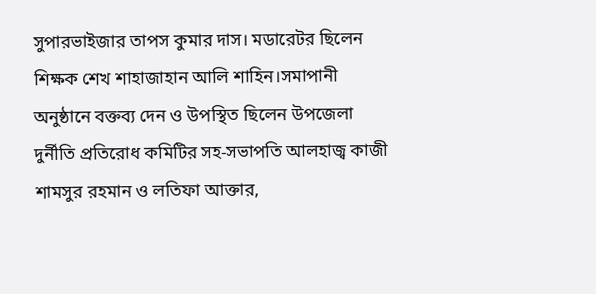সুপারভাইজার তাপস কুমার দাস। মডারেটর ছিলেন শিক্ষক শেখ শাহাজাহান আলি শাহিন।সমাপানী অনুষ্ঠানে বক্তব্য দেন ও উপস্থিত ছিলেন উপজেলা দুর্নীতি প্রতিরোধ কমিটির সহ-সভাপতি আলহাজ্ব কাজী শামসুর রহমান ও লতিফা আক্তার,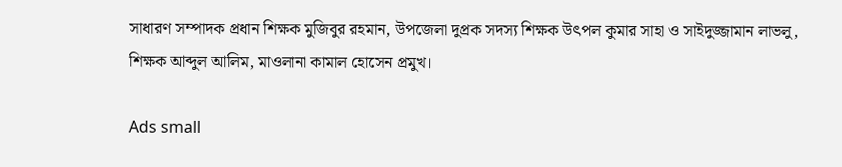সাধারণ সম্পাদক প্রধান শিক্ষক মুজিবুর রহমান, উপজেলা দুপ্রক সদস্য শিক্ষক উৎপল কুমার সাহা ও সাইদুজ্জামান লাভলু, শিক্ষক আব্দুল আলিম, মাওলানা কামাল হোসেন প্রমুখ।

Ads small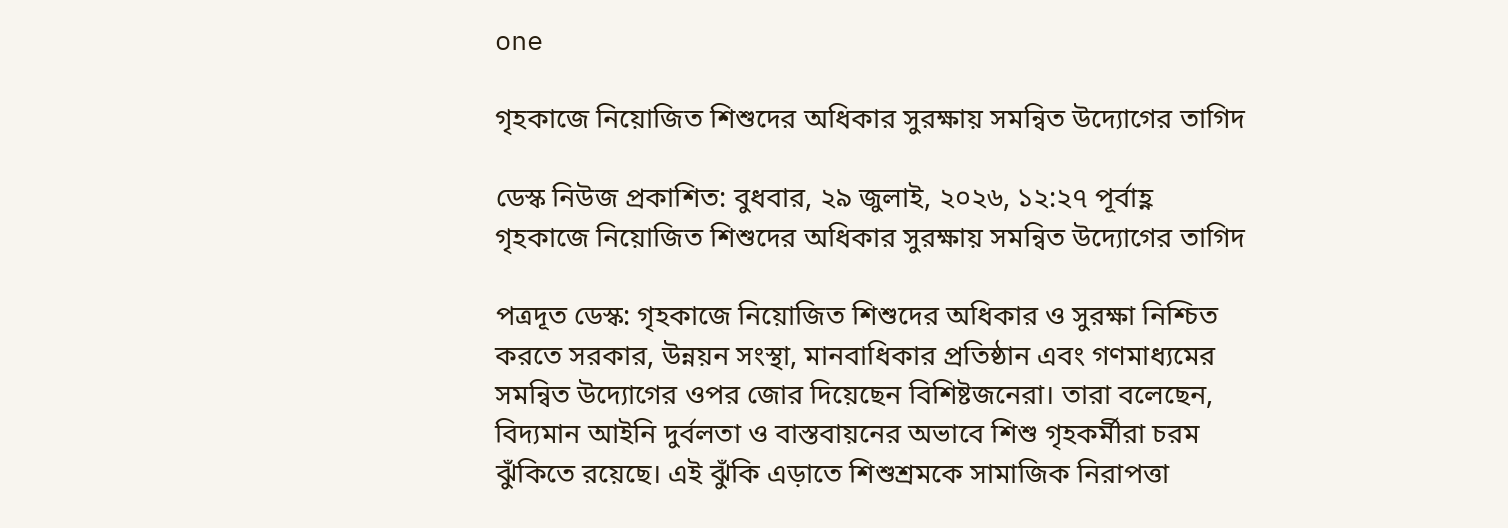one

গৃহকাজে নিয়োজিত শিশুদের অধিকার সুরক্ষায় সমন্বিত উদ্যোগের তাগিদ

ডেস্ক নিউজ প্রকাশিত: বুধবার, ২৯ জুলাই, ২০২৬, ১২:২৭ পূর্বাহ্ণ
গৃহকাজে নিয়োজিত শিশুদের অধিকার সুরক্ষায় সমন্বিত উদ্যোগের তাগিদ

পত্রদূত ডেস্ক: গৃহকাজে নিয়োজিত শিশুদের অধিকার ও সুরক্ষা নিশ্চিত করতে সরকার, উন্নয়ন সংস্থা, মানবাধিকার প্রতিষ্ঠান এবং গণমাধ্যমের সমন্বিত উদ্যোগের ওপর জোর দিয়েছেন বিশিষ্টজনেরা। তারা বলেছেন, বিদ্যমান আইনি দুর্বলতা ও বাস্তবায়নের অভাবে শিশু গৃহকর্মীরা চরম ঝুঁকিতে রয়েছে। এই ঝুঁকি এড়াতে শিশুশ্রমকে সামাজিক নিরাপত্তা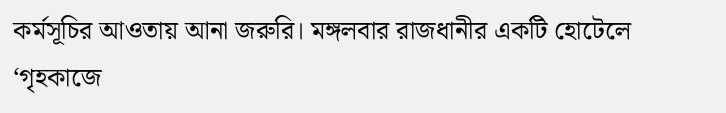কর্মসূচির আওতায় আনা জরুরি। মঙ্গলবার রাজধানীর একটি হোটেলে ‘গৃহকাজে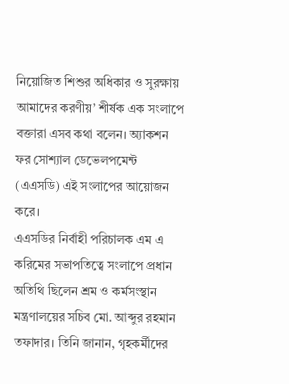নিয়োজিত শিশুর অধিকার ও সুরক্ষায় আমাদের করণীয়’ শীর্ষক এক সংলাপে বক্তারা এসব কথা বলেন। অ্যাকশন ফর সোশ্যাল ডেভেলপমেন্ট (এএসডি) এই সংলাপের আয়োজন করে।
এএসডির নির্বাহী পরিচালক এম এ করিমের সভাপতিত্বে সংলাপে প্রধান অতিথি ছিলেন শ্রম ও কর্মসংস্থান মন্ত্রণালয়ের সচিব মো. আব্দুর রহমান তফাদার। তিনি জানান, গৃহকর্মীদের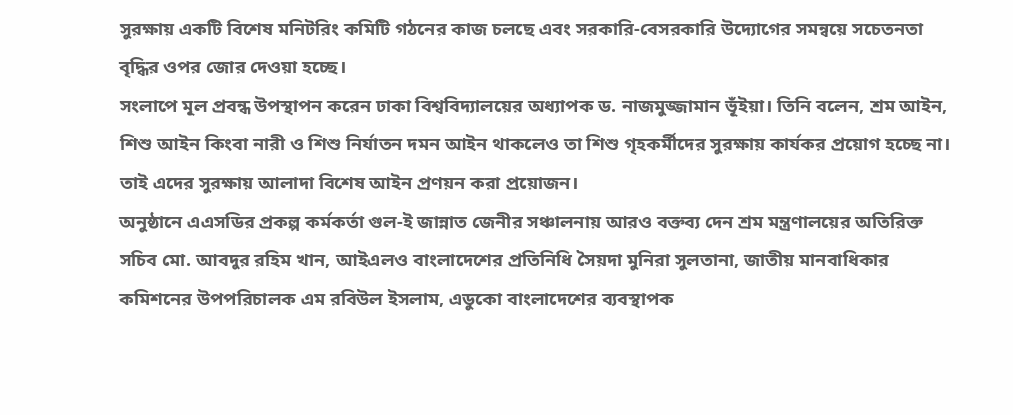সুরক্ষায় একটি বিশেষ মনিটরিং কমিটি গঠনের কাজ চলছে এবং সরকারি-বেসরকারি উদ্যোগের সমন্বয়ে সচেতনতা বৃদ্ধির ওপর জোর দেওয়া হচ্ছে।
সংলাপে মূল প্রবন্ধ উপস্থাপন করেন ঢাকা বিশ্ববিদ্যালয়ের অধ্যাপক ড. নাজমুজ্জামান ভূঁইয়া। তিনি বলেন, শ্রম আইন, শিশু আইন কিংবা নারী ও শিশু নির্যাতন দমন আইন থাকলেও তা শিশু গৃহকর্মীদের সুরক্ষায় কার্যকর প্রয়োগ হচ্ছে না। তাই এদের সুরক্ষায় আলাদা বিশেষ আইন প্রণয়ন করা প্রয়োজন।
অনুষ্ঠানে এএসডির প্রকল্প কর্মকর্তা গুল-ই জান্নাত জেনীর সঞ্চালনায় আরও বক্তব্য দেন শ্রম মন্ত্রণালয়ের অতিরিক্ত সচিব মো. আবদুর রহিম খান, আইএলও বাংলাদেশের প্রতিনিধি সৈয়দা মুনিরা সুলতানা, জাতীয় মানবাধিকার কমিশনের উপপরিচালক এম রবিউল ইসলাম, এডুকো বাংলাদেশের ব্যবস্থাপক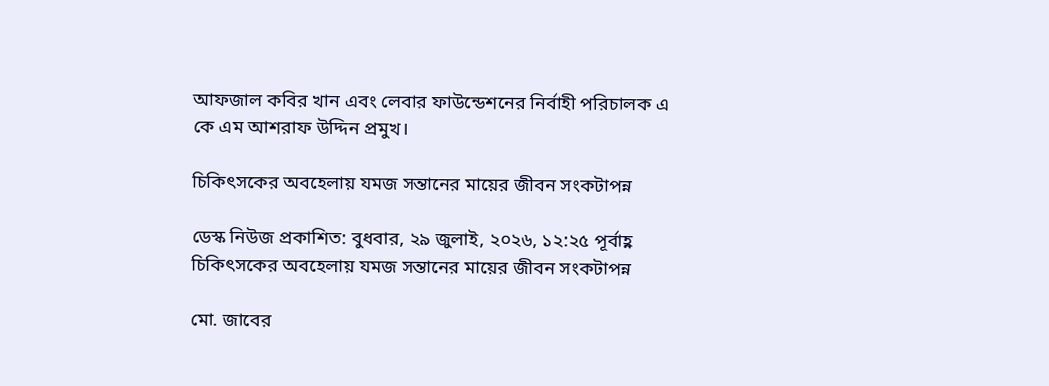আফজাল কবির খান এবং লেবার ফাউন্ডেশনের নির্বাহী পরিচালক এ কে এম আশরাফ উদ্দিন প্রমুখ।

চিকিৎসকের অবহেলায় যমজ সন্তানের মায়ের জীবন সংকটাপন্ন

ডেস্ক নিউজ প্রকাশিত: বুধবার, ২৯ জুলাই, ২০২৬, ১২:২৫ পূর্বাহ্ণ
চিকিৎসকের অবহেলায় যমজ সন্তানের মায়ের জীবন সংকটাপন্ন

মো. জাবের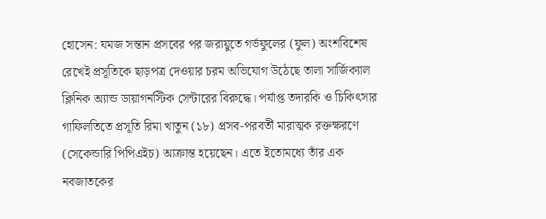হোসেন: যমজ সন্তান প্রসবের পর জরায়ুতে গর্ভফুলের (ফুল) অংশবিশেষ রেখেই প্রসূতিকে ছাড়পত্র দেওয়ার চরম অভিযোগ উঠেছে তালা সার্জিক্যাল ক্লিনিক অ্যান্ড ডায়াগনস্টিক সেন্টারের বিরুদ্ধে। পর্যাপ্ত তদারকি ও চিকিৎসার গাফিলতিতে প্রসূতি রিমা খাতুন (১৮) প্রসব-পরবর্তী মারাত্মক রক্তক্ষরণে (সেকেন্ডারি পিপিএইচ) আক্রান্ত হয়েছেন। এতে ইতোমধ্যে তাঁর এক নবজাতকের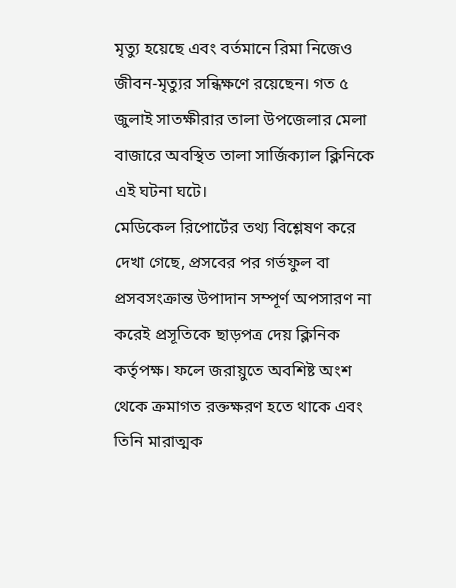মৃত্যু হয়েছে এবং বর্তমানে রিমা নিজেও জীবন-মৃত্যুর সন্ধিক্ষণে রয়েছেন। গত ৫ জুলাই সাতক্ষীরার তালা উপজেলার মেলা বাজারে অবস্থিত তালা সার্জিক্যাল ক্লিনিকে এই ঘটনা ঘটে।
মেডিকেল রিপোর্টের তথ্য বিশ্লেষণ করে দেখা গেছে, প্রসবের পর গর্ভফুল বা প্রসবসংক্রান্ত উপাদান সম্পূর্ণ অপসারণ না করেই প্রসূতিকে ছাড়পত্র দেয় ক্লিনিক কর্তৃপক্ষ। ফলে জরায়ুতে অবশিষ্ট অংশ থেকে ক্রমাগত রক্তক্ষরণ হতে থাকে এবং তিনি মারাত্মক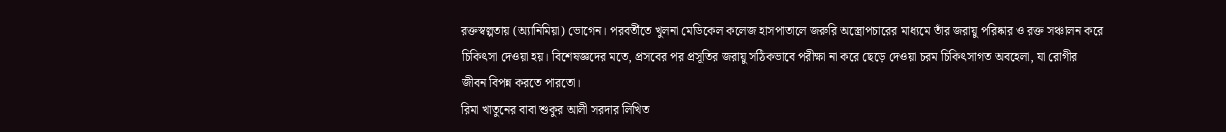রক্তস্বল্পতায় (অ্যানিমিয়া) ভোগেন। পরবর্তীতে খুলনা মেডিকেল কলেজ হাসপাতালে জরুরি অস্ত্রোপচারের মাধ্যমে তাঁর জরায়ু পরিষ্কার ও রক্ত সঞ্চালন করে চিকিৎসা দেওয়া হয়। বিশেষজ্ঞদের মতে, প্রসবের পর প্রসূতির জরায়ু সঠিকভাবে পরীক্ষা না করে ছেড়ে দেওয়া চরম চিকিৎসাগত অবহেলা, যা রোগীর জীবন বিপন্ন করতে পারতো।
রিমা খাতুনের বাবা শুকুর আলী সরদার লিখিত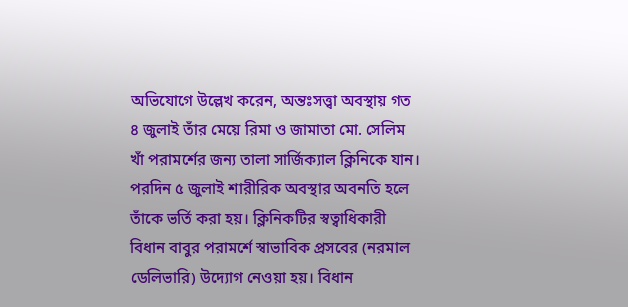অভিযোগে উল্লেখ করেন, অন্তঃসত্ত্বা অবস্থায় গত ৪ জুলাই তাঁর মেয়ে রিমা ও জামাতা মো. সেলিম খাঁ পরামর্শের জন্য তালা সার্জিক্যাল ক্লিনিকে যান। পরদিন ৫ জুলাই শারীরিক অবস্থার অবনতি হলে তাঁকে ভর্তি করা হয়। ক্লিনিকটির স্বত্বাধিকারী বিধান বাবুর পরামর্শে স্বাভাবিক প্রসবের (নরমাল ডেলিভারি) উদ্যোগ নেওয়া হয়। বিধান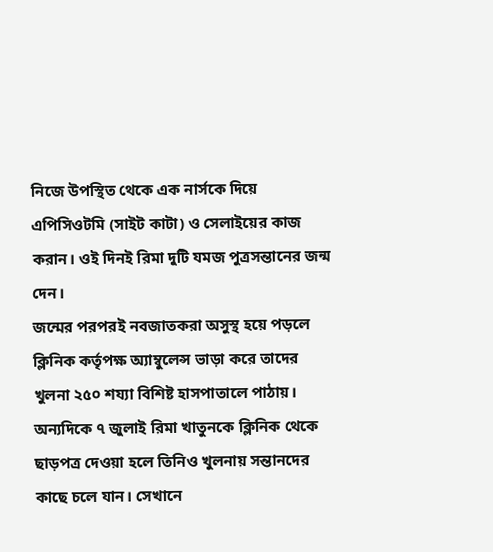নিজে উপস্থিত থেকে এক নার্সকে দিয়ে এপিসিওটমি (সাইট কাটা) ও সেলাইয়ের কাজ করান। ওই দিনই রিমা দুটি যমজ পুত্রসন্তানের জন্ম দেন।
জন্মের পরপরই নবজাতকরা অসুস্থ হয়ে পড়লে ক্লিনিক কর্তৃপক্ষ অ্যাম্বুলেন্স ভাড়া করে তাদের খুলনা ২৫০ শয্যা বিশিষ্ট হাসপাতালে পাঠায়। অন্যদিকে ৭ জুলাই রিমা খাতুনকে ক্লিনিক থেকে ছাড়পত্র দেওয়া হলে তিনিও খুলনায় সন্তানদের কাছে চলে যান। সেখানে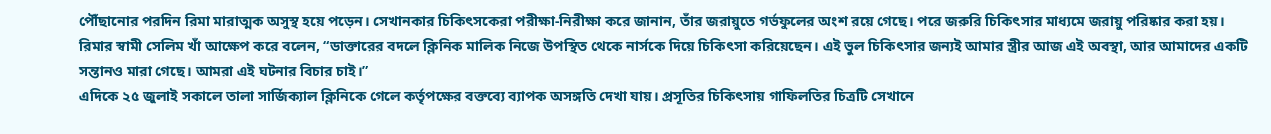পৌঁছানোর পরদিন রিমা মারাত্মক অসুস্থ হয়ে পড়েন। সেখানকার চিকিৎসকেরা পরীক্ষা-নিরীক্ষা করে জানান, তাঁর জরায়ুতে গর্ভফুলের অংশ রয়ে গেছে। পরে জরুরি চিকিৎসার মাধ্যমে জরায়ু পরিষ্কার করা হয়।
রিমার স্বামী সেলিম খাঁ আক্ষেপ করে বলেন, “ডাক্তারের বদলে ক্লিনিক মালিক নিজে উপস্থিত থেকে নার্সকে দিয়ে চিকিৎসা করিয়েছেন। এই ভুল চিকিৎসার জন্যই আমার স্ত্রীর আজ এই অবস্থা, আর আমাদের একটি সন্তানও মারা গেছে। আমরা এই ঘটনার বিচার চাই।”
এদিকে ২৫ জুলাই সকালে তালা সার্জিক্যাল ক্লিনিকে গেলে কর্তৃপক্ষের বক্তব্যে ব্যাপক অসঙ্গতি দেখা যায়। প্রসূতির চিকিৎসায় গাফিলতির চিত্রটি সেখানে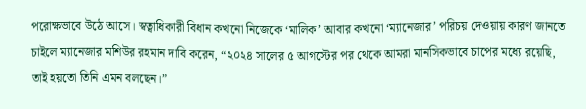পরোক্ষভাবে উঠে আসে। স্বত্বাধিকারী বিধান কখনো নিজেকে ‘মালিক’ আবার কখনো ‘ম্যানেজার’ পরিচয় দেওয়ায় কারণ জানতে চাইলে ম্যানেজার মশিউর রহমান দাবি করেন, “২০২৪ সালের ৫ আগস্টের পর থেকে আমরা মানসিকভাবে চাপের মধ্যে রয়েছি, তাই হয়তো তিনি এমন বলছেন।”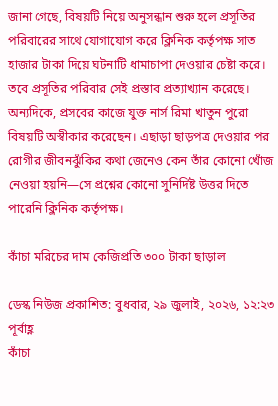জানা গেছে, বিষয়টি নিয়ে অনুসন্ধান শুরু হলে প্রসূতির পরিবারের সাথে যোগাযোগ করে ক্লিনিক কর্তৃপক্ষ সাত হাজার টাকা দিয়ে ঘটনাটি ধামাচাপা দেওয়ার চেষ্টা করে। তবে প্রসূতির পরিবার সেই প্রস্তাব প্রত্যাখ্যান করেছে।
অন্যদিকে, প্রসবের কাজে যুক্ত নার্স রিমা খাতুন পুরো বিষয়টি অস্বীকার করেছেন। এছাড়া ছাড়পত্র দেওয়ার পর রোগীর জীবনঝুঁকির কথা জেনেও কেন তাঁর কোনো খোঁজ নেওয়া হয়নি—সে প্রশ্নের কোনো সুনির্দিষ্ট উত্তর দিতে পারেনি ক্লিনিক কর্তৃপক্ষ।

কাঁচা মরিচের দাম কেজিপ্রতি ৩০০ টাকা ছাড়াল

ডেস্ক নিউজ প্রকাশিত: বুধবার, ২৯ জুলাই, ২০২৬, ১২:২৩ পূর্বাহ্ণ
কাঁচা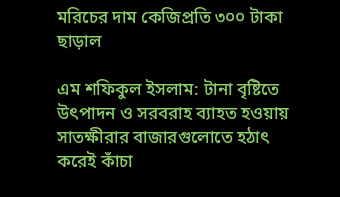মরিচের দাম কেজিপ্রতি ৩০০ টাকা ছাড়াল

এম শফিকুল ইসলাম: টানা বৃষ্টিতে উৎপাদন ও সরবরাহ ব্যাহত হওয়ায় সাতক্ষীরার বাজারগুলোতে হঠাৎ করেই কাঁচা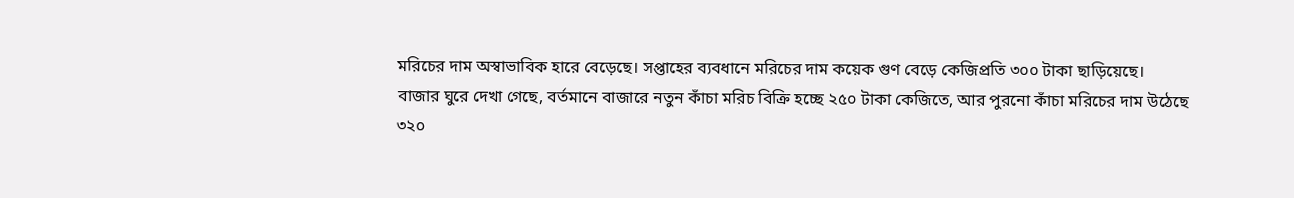মরিচের দাম অস্বাভাবিক হারে বেড়েছে। সপ্তাহের ব্যবধানে মরিচের দাম কয়েক গুণ বেড়ে কেজিপ্রতি ৩০০ টাকা ছাড়িয়েছে।
বাজার ঘুরে দেখা গেছে, বর্তমানে বাজারে নতুন কাঁচা মরিচ বিক্রি হচ্ছে ২৫০ টাকা কেজিতে, আর পুরনো কাঁচা মরিচের দাম উঠেছে ৩২০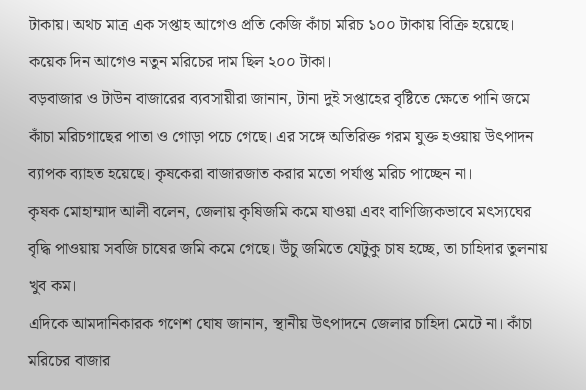টাকায়। অথচ মাত্র এক সপ্তাহ আগেও প্রতি কেজি কাঁচা মরিচ ১০০ টাকায় বিক্রি হয়েছে। কয়েক দিন আগেও নতুন মরিচের দাম ছিল ২০০ টাকা।
বড়বাজার ও টাউন বাজারের ব্যবসায়ীরা জানান, টানা দুই সপ্তাহের বৃষ্টিতে ক্ষেতে পানি জমে কাঁচা মরিচগাছের পাতা ও গোড়া পচে গেছে। এর সঙ্গে অতিরিক্ত গরম যুক্ত হওয়ায় উৎপাদন ব্যাপক ব্যাহত হয়েছে। কৃষকেরা বাজারজাত করার মতো পর্যাপ্ত মরিচ পাচ্ছেন না।
কৃষক মোহাম্মাদ আলী বলেন, জেলায় কৃষিজমি কমে যাওয়া এবং বাণিজ্যিকভাবে মৎস্যঘের বৃদ্ধি পাওয়ায় সবজি চাষের জমি কমে গেছে। উঁচু জমিতে যেটুকু চাষ হচ্ছে, তা চাহিদার তুলনায় খুব কম।
এদিকে আমদানিকারক গণেশ ঘোষ জানান, স্থানীয় উৎপাদনে জেলার চাহিদা মেটে না। কাঁচা মরিচের বাজার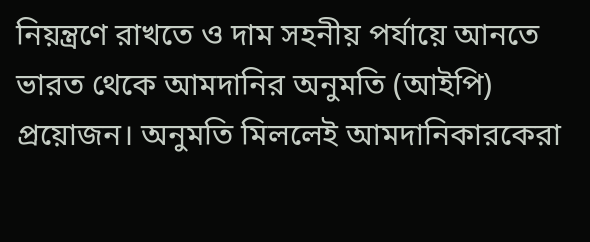নিয়ন্ত্রণে রাখতে ও দাম সহনীয় পর্যায়ে আনতে ভারত থেকে আমদানির অনুমতি (আইপি) প্রয়োজন। অনুমতি মিললেই আমদানিকারকেরা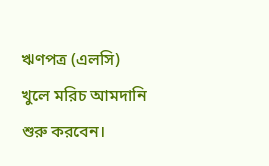ঋণপত্র (এলসি) খুলে মরিচ আমদানি শুরু করবেন।